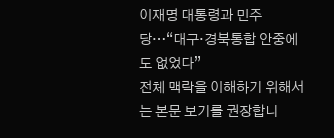이재명 대통령과 민주당…“대구·경북통합 안중에도 없었다”
전체 맥락을 이해하기 위해서는 본문 보기를 권장합니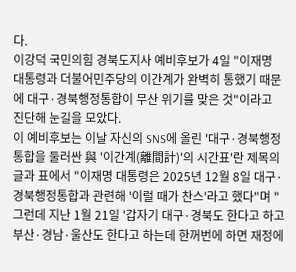다.
이강덕 국민의힘 경북도지사 예비후보가 4일 "이재명 대통령과 더불어민주당의 이간계가 완벽히 통했기 때문에 대구·경북행정통합이 무산 위기를 맞은 것"이라고 진단해 눈길을 모았다.
이 예비후보는 이날 자신의 SNS에 올린 '대구·경북행정통합을 둘러싼 與 '이간계(離間計)'의 시간표'란 제목의 글과 표에서 "이재명 대통령은 2025년 12월 8일 대구·경북행정통합과 관련해 '이럴 때가 찬스'라고 했다"며 "그런데 지난 1월 21일 '갑자기 대구·경북도 한다고 하고 부산·경남·울산도 한다고 하는데 한꺼번에 하면 재정에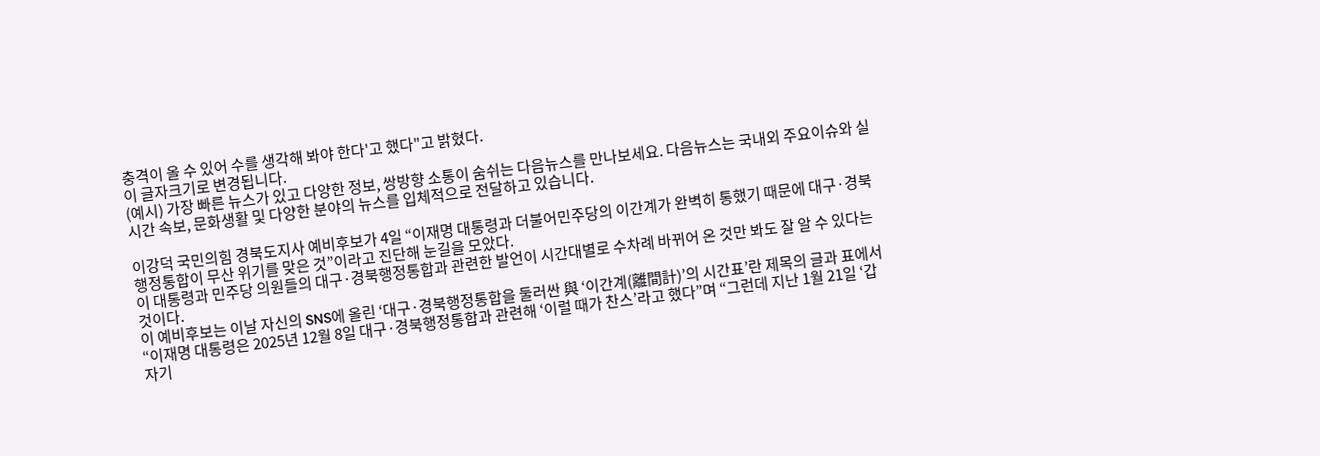충격이 올 수 있어 수를 생각해 봐야 한다'고 했다"고 밝혔다.
이 글자크기로 변경됩니다.
(예시) 가장 빠른 뉴스가 있고 다양한 정보, 쌍방향 소통이 숨쉬는 다음뉴스를 만나보세요. 다음뉴스는 국내외 주요이슈와 실시간 속보, 문화생활 및 다양한 분야의 뉴스를 입체적으로 전달하고 있습니다.

이강덕 국민의힘 경북도지사 예비후보가 4일 “이재명 대통령과 더불어민주당의 이간계가 완벽히 통했기 때문에 대구·경북행정통합이 무산 위기를 맞은 것”이라고 진단해 눈길을 모았다.
이 대통령과 민주당 의원들의 대구·경북행정통합과 관련한 발언이 시간대별로 수차례 바뀌어 온 것만 봐도 잘 알 수 있다는 것이다.
이 예비후보는 이날 자신의 SNS에 올린 ‘대구·경북행정통합을 둘러싼 與 ‘이간계(離間計)’의 시간표’란 제목의 글과 표에서 “이재명 대통령은 2025년 12월 8일 대구·경북행정통합과 관련해 ‘이럴 때가 찬스’라고 했다”며 “그런데 지난 1월 21일 ‘갑자기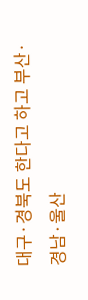대구·경북도 한다고 하고 부산·경남·울산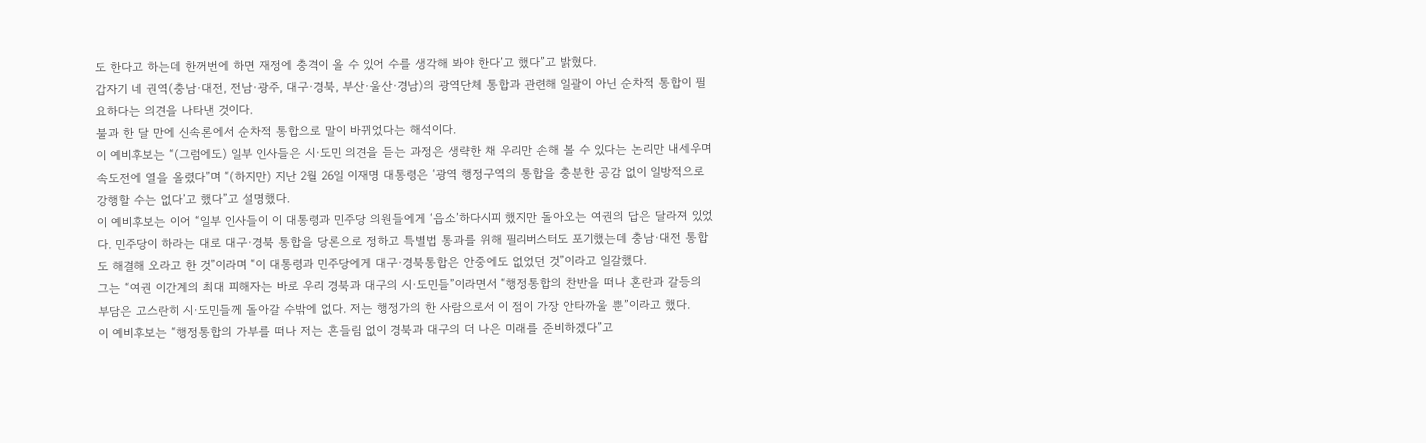도 한다고 하는데 한꺼번에 하면 재정에 충격이 올 수 있어 수를 생각해 봐야 한다’고 했다”고 밝혔다.
갑자기 네 권역(충남·대전, 전남·광주, 대구·경북, 부산·울산·경남)의 광역단체 통합과 관련해 일괄이 아닌 순차적 통합이 필요하다는 의견을 나타낸 것이다.
불과 한 달 만에 신속론에서 순차적 통합으로 말이 바뀌었다는 해석이다.
이 예비후보는 “(그럼에도) 일부 인사들은 시·도민 의견을 듣는 과정은 생략한 채 우리만 손해 볼 수 있다는 논리만 내세우며 속도전에 열을 올렸다”며 “(하지만) 지난 2월 26일 이재명 대통령은 ‘광역 행정구역의 통합을 충분한 공감 없이 일방적으로 강행할 수는 없다’고 했다”고 설명했다.
이 예비후보는 이어 “일부 인사들이 이 대통령과 민주당 의원들에게 ‘읍소’하다시피 했지만 돌아오는 여권의 답은 달라져 있었다. 민주당이 하라는 대로 대구·경북 통합을 당론으로 정하고 특별법 통과를 위해 필리버스터도 포기했는데 충남·대전 통합도 해결해 오라고 한 것”이라며 “이 대통령과 민주당에게 대구·경북통합은 안중에도 없었던 것”이라고 일갈했다.
그는 “여권 이간계의 최대 피해자는 바로 우리 경북과 대구의 시·도민들”이라면서 “행정통합의 찬반을 떠나 혼란과 갈등의 부담은 고스란히 시·도민들께 돌아갈 수밖에 없다. 저는 행정가의 한 사람으로서 이 점이 가장 안타까울 뿐”이라고 했다.
이 예비후보는 “행정통합의 가부를 떠나 저는 흔들림 없이 경북과 대구의 더 나은 미래를 준비하겠다”고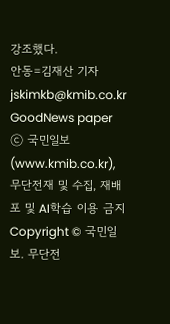강조했다.
안동=김재산 기자 jskimkb@kmib.co.kr
GoodNews paper ⓒ 국민일보(www.kmib.co.kr), 무단전재 및 수집, 재배포 및 AI학습 이용 금지
Copyright © 국민일보. 무단전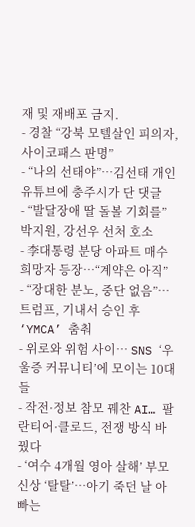재 및 재배포 금지.
- 경찰 “강북 모텔살인 피의자, 사이코패스 판명”
- “나의 선태야”…김선태 개인 유튜브에 충주시가 단 댓글
- “발달장애 딸 돌볼 기회를” 박지원, 강선우 선처 호소
- 李대통령 분당 아파트 매수희망자 등장…“계약은 아직”
- “장대한 분노, 중단 없음”… 트럼프, 기내서 승인 후 ‘YMCA’ 춤춰
- 위로와 위험 사이… SNS ‘우울증 커뮤니티’에 모이는 10대들
- 작전·정보 참모 꿰찬 AI… 팔란티어·클로드, 전쟁 방식 바꿨다
- ‘여수 4개월 영아 살해’ 부모 신상 ‘탈탈’…아기 죽던 날 아빠는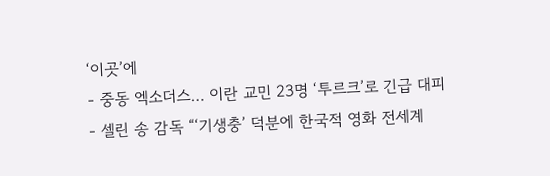‘이곳’에
- 중동 엑소더스… 이란 교민 23명 ‘투르크’로 긴급 대피
- 셀린 송 감독 “‘기생충’ 덕분에 한국적 영화 전세계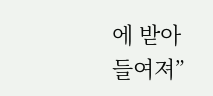에 받아들여져”